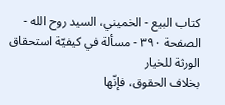كتاب البيع - الخميني، السيد روح الله - الصفحة ٣٩٠ - مسألة في كيفيّة استحقاق الورثة للخيار
بخلاف الحقوق، فإنّها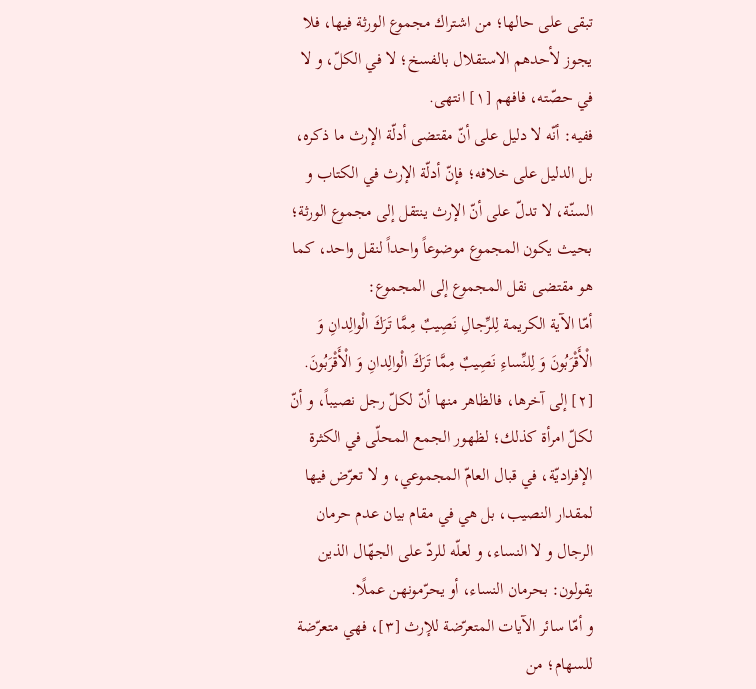تبقى على حالها؛ من اشتراك مجموع الورثة فيها، فلا يجوز لأحدهم الاستقلال بالفسخ؛ لا في الكلّ، و لا في حصّته، فافهم [١] انتهى.
ففيه: أنّه لا دليل على أنّ مقتضى أدلّة الإرث ما ذكره، بل الدليل على خلافه؛ فإنّ أدلّة الإرث في الكتاب و السنّة، لا تدلّ على أنّ الإرث ينتقل إلى مجموع الورثة؛ بحيث يكون المجموع موضوعاً واحداً لنقل واحد، كما هو مقتضى نقل المجموع إلى المجموع:
أمّا الآية الكريمة لِلرِّجالِ نَصِيبٌ مِمَّا تَرَكَ الْوالِدانِ وَ الْأَقْرَبُونَ وَ لِلنِّساءِ نَصِيبٌ مِمَّا تَرَكَ الْوالِدانِ وَ الْأَقْرَبُونَ. [٢] إلى آخرها، فالظاهر منها أنّ لكلّ رجل نصيباً، و أنّ لكلّ امرأة كذلك؛ لظهور الجمع المحلّى في الكثرة الإفراديّة، في قبال العامّ المجموعي، و لا تعرّض فيها لمقدار النصيب، بل هي في مقام بيان عدم حرمان الرجال و لا النساء، و لعلّه للردّ على الجهّال الذين يقولون: بحرمان النساء، أو يحرّمونهن عملًا.
و أمّا سائر الآيات المتعرّضة للإرث [٣]، فهي متعرّضة للسهام؛ من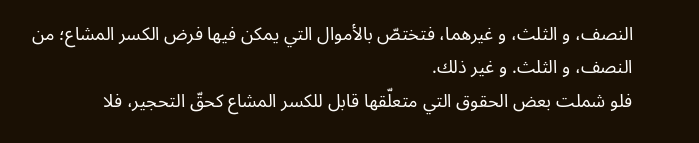النصف، و الثلث، و غيرهما، فتختصّ بالأموال التي يمكن فيها فرض الكسر المشاع؛ من النصف، و الثلث. و غير ذلك.
فلو شملت بعض الحقوق التي متعلّقها قابل للكسر المشاع كحقّ التحجير، فلا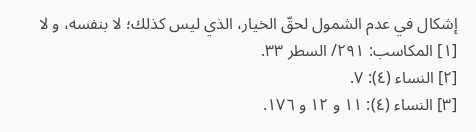إشكال في عدم الشمول لحقّ الخيار، الذي ليس كذلك؛ لا بنفسه، و لا
[١] المكاسب: ٢٩١/ السطر ٣٣.
[٢] النساء (٤): ٧.
[٣] النساء (٤): ١١ و ١٢ و ١٧٦.